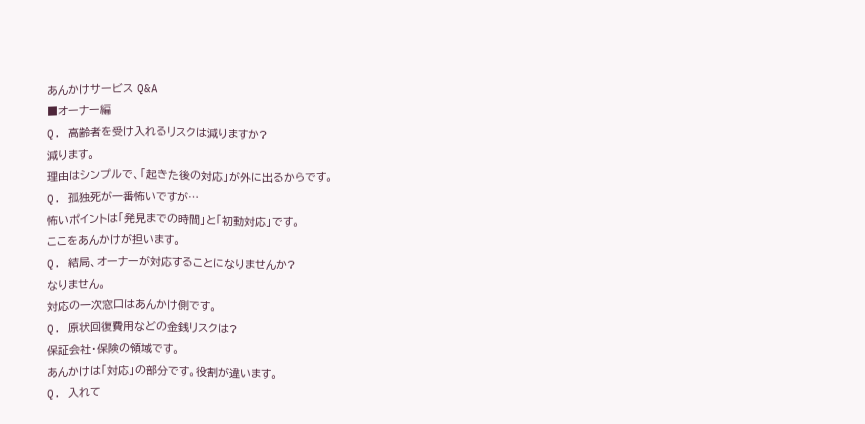あんかけサービス Q&A
■オーナー編
Q. 高齢者を受け入れるリスクは減りますか?
減ります。
理由はシンプルで、「起きた後の対応」が外に出るからです。
Q. 孤独死が一番怖いですが…
怖いポイントは「発見までの時間」と「初動対応」です。
ここをあんかけが担います。
Q. 結局、オーナーが対応することになりませんか?
なりません。
対応の一次窓口はあんかけ側です。
Q. 原状回復費用などの金銭リスクは?
保証会社・保険の領域です。
あんかけは「対応」の部分です。役割が違います。
Q. 入れて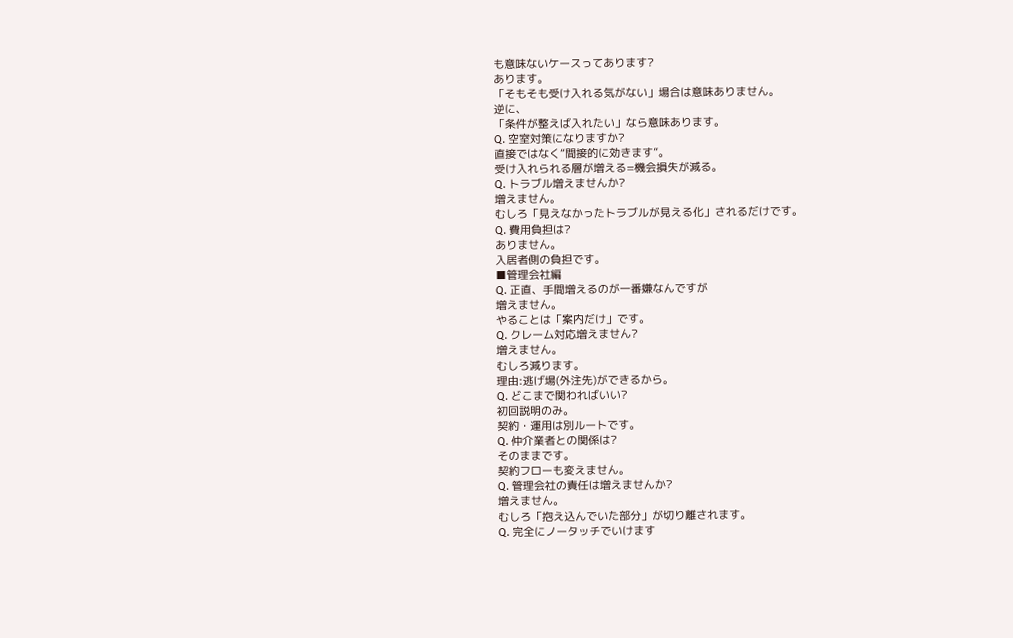も意味ないケースってあります?
あります。
「そもそも受け入れる気がない」場合は意味ありません。
逆に、
「条件が整えば入れたい」なら意味あります。
Q. 空室対策になりますか?
直接ではなく“間接的に効きます”。
受け入れられる層が増える=機会損失が減る。
Q. トラブル増えませんか?
増えません。
むしろ「見えなかったトラブルが見える化」されるだけです。
Q. 費用負担は?
ありません。
入居者側の負担です。
■管理会社編
Q. 正直、手間増えるのが一番嫌なんですが
増えません。
やることは「案内だけ」です。
Q. クレーム対応増えません?
増えません。
むしろ減ります。
理由:逃げ場(外注先)ができるから。
Q. どこまで関わればいい?
初回説明のみ。
契約・運用は別ルートです。
Q. 仲介業者との関係は?
そのままです。
契約フローも変えません。
Q. 管理会社の責任は増えませんか?
増えません。
むしろ「抱え込んでいた部分」が切り離されます。
Q. 完全にノータッチでいけます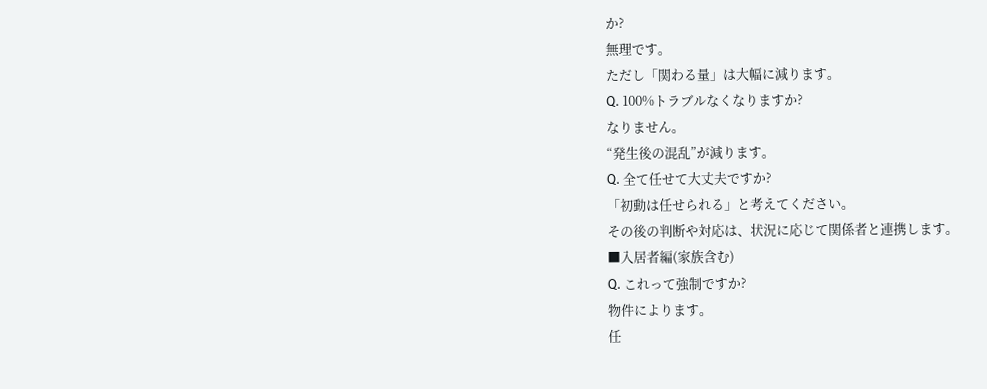か?
無理です。
ただし「関わる量」は大幅に減ります。
Q. 100%トラブルなくなりますか?
なりません。
“発生後の混乱”が減ります。
Q. 全て任せて大丈夫ですか?
「初動は任せられる」と考えてください。
その後の判断や対応は、状況に応じて関係者と連携します。
■入居者編(家族含む)
Q. これって強制ですか?
物件によります。
任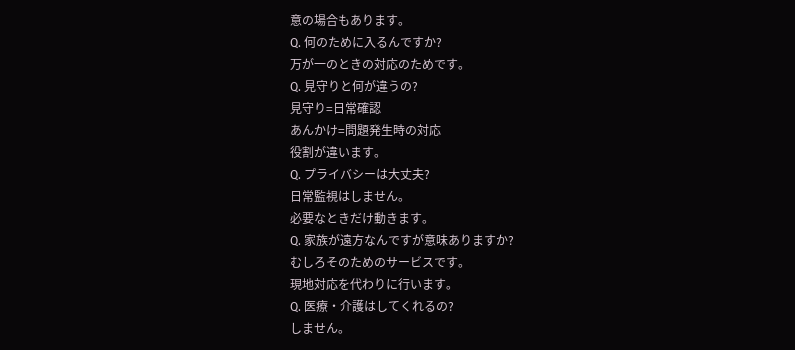意の場合もあります。
Q. 何のために入るんですか?
万が一のときの対応のためです。
Q. 見守りと何が違うの?
見守り=日常確認
あんかけ=問題発生時の対応
役割が違います。
Q. プライバシーは大丈夫?
日常監視はしません。
必要なときだけ動きます。
Q. 家族が遠方なんですが意味ありますか?
むしろそのためのサービスです。
現地対応を代わりに行います。
Q. 医療・介護はしてくれるの?
しません。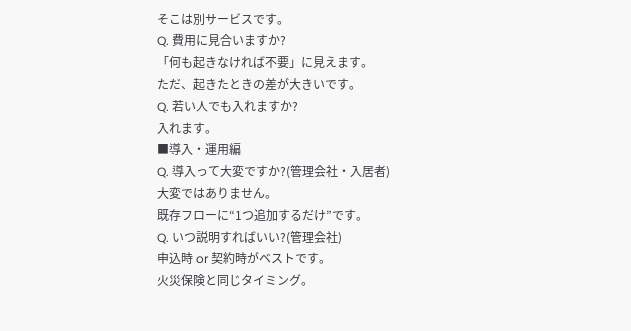そこは別サービスです。
Q. 費用に見合いますか?
「何も起きなければ不要」に見えます。
ただ、起きたときの差が大きいです。
Q. 若い人でも入れますか?
入れます。
■導入・運用編
Q. 導入って大変ですか?(管理会社・入居者)
大変ではありません。
既存フローに“1つ追加するだけ”です。
Q. いつ説明すればいい?(管理会社)
申込時 or 契約時がベストです。
火災保険と同じタイミング。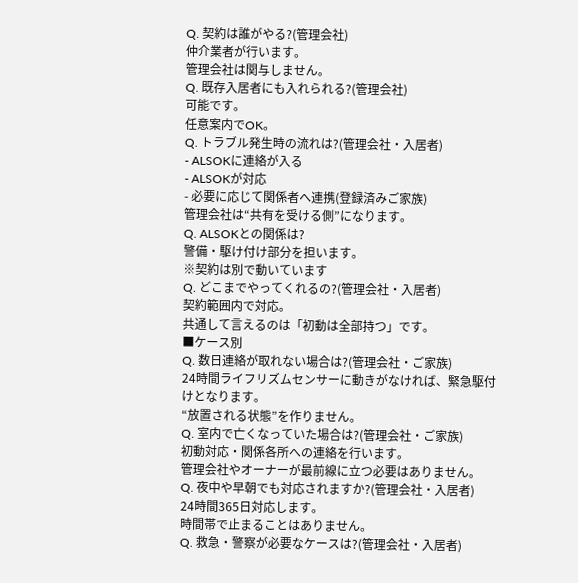Q. 契約は誰がやる?(管理会社)
仲介業者が行います。
管理会社は関与しません。
Q. 既存入居者にも入れられる?(管理会社)
可能です。
任意案内でOK。
Q. トラブル発生時の流れは?(管理会社・入居者)
- ALSOKに連絡が入る
- ALSOKが対応
- 必要に応じて関係者へ連携(登録済みご家族)
管理会社は“共有を受ける側”になります。
Q. ALSOKとの関係は?
警備・駆け付け部分を担います。
※契約は別で動いています
Q. どこまでやってくれるの?(管理会社・入居者)
契約範囲内で対応。
共通して言えるのは「初動は全部持つ」です。
■ケース別
Q. 数日連絡が取れない場合は?(管理会社・ご家族)
24時間ライフリズムセンサーに動きがなければ、緊急駆付けとなります。
“放置される状態”を作りません。
Q. 室内で亡くなっていた場合は?(管理会社・ご家族)
初動対応・関係各所への連絡を行います。
管理会社やオーナーが最前線に立つ必要はありません。
Q. 夜中や早朝でも対応されますか?(管理会社・入居者)
24時間365日対応します。
時間帯で止まることはありません。
Q. 救急・警察が必要なケースは?(管理会社・入居者)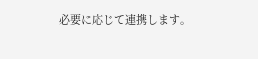必要に応じて連携します。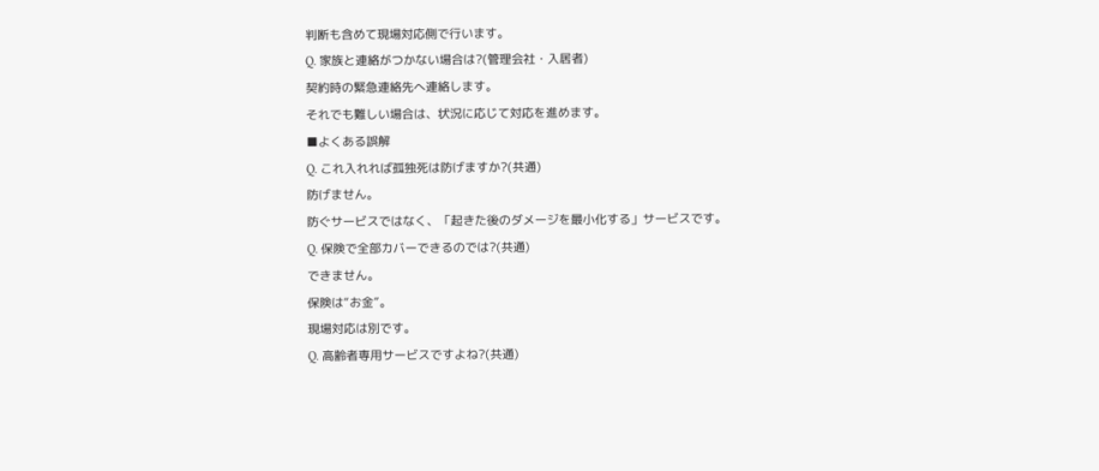判断も含めて現場対応側で行います。
Q. 家族と連絡がつかない場合は?(管理会社・入居者)
契約時の緊急連絡先へ連絡します。
それでも難しい場合は、状況に応じて対応を進めます。
■よくある誤解
Q. これ入れれば孤独死は防げますか?(共通)
防げません。
防ぐサービスではなく、「起きた後のダメージを最小化する」サービスです。
Q. 保険で全部カバーできるのでは?(共通)
できません。
保険は“お金”。
現場対応は別です。
Q. 高齢者専用サービスですよね?(共通)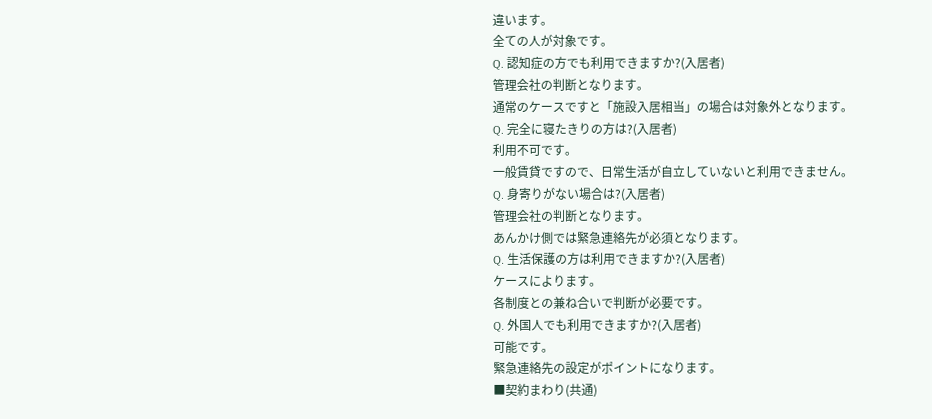違います。
全ての人が対象です。
Q. 認知症の方でも利用できますか?(入居者)
管理会社の判断となります。
通常のケースですと「施設入居相当」の場合は対象外となります。
Q. 完全に寝たきりの方は?(入居者)
利用不可です。
一般賃貸ですので、日常生活が自立していないと利用できません。
Q. 身寄りがない場合は?(入居者)
管理会社の判断となります。
あんかけ側では緊急連絡先が必須となります。
Q. 生活保護の方は利用できますか?(入居者)
ケースによります。
各制度との兼ね合いで判断が必要です。
Q. 外国人でも利用できますか?(入居者)
可能です。
緊急連絡先の設定がポイントになります。
■契約まわり(共通)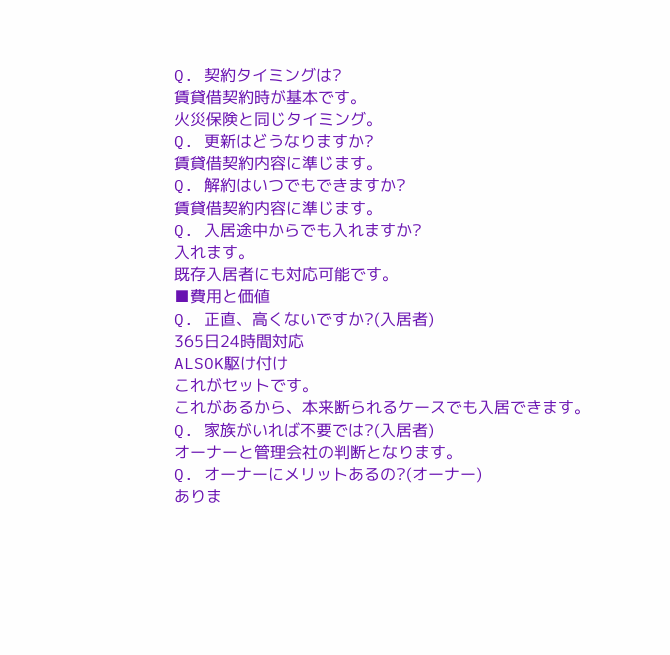Q. 契約タイミングは?
賃貸借契約時が基本です。
火災保険と同じタイミング。
Q. 更新はどうなりますか?
賃貸借契約内容に準じます。
Q. 解約はいつでもできますか?
賃貸借契約内容に準じます。
Q. 入居途中からでも入れますか?
入れます。
既存入居者にも対応可能です。
■費用と価値
Q. 正直、高くないですか?(入居者)
365日24時間対応
ALSOK駆け付け
これがセットです。
これがあるから、本来断られるケースでも入居できます。
Q. 家族がいれば不要では?(入居者)
オーナーと管理会社の判断となります。
Q. オーナーにメリットあるの?(オーナー)
ありま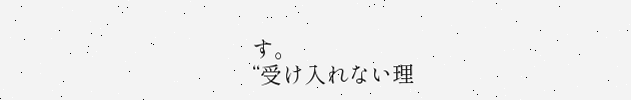す。
“受け入れない理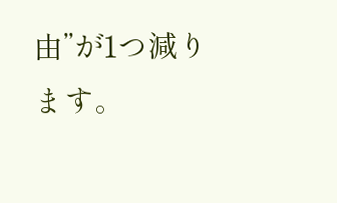由”が1つ減ります。